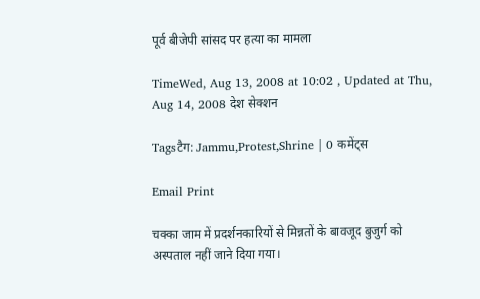पूर्व बीजेपी सांसद पर हत्या का मामला

TimeWed, Aug 13, 2008 at 10:02 , Updated at Thu, Aug 14, 2008 देश सेक्शन

Tagsटैग: Jammu,Protest,Shrine | 0 कमेंट्स

Email Print

चक्का जाम में प्रदर्शनकारियों से मिन्नतों के बावजूद बुजुर्ग को अस्पताल नहीं जाने दिया गया।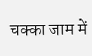चक्का जाम में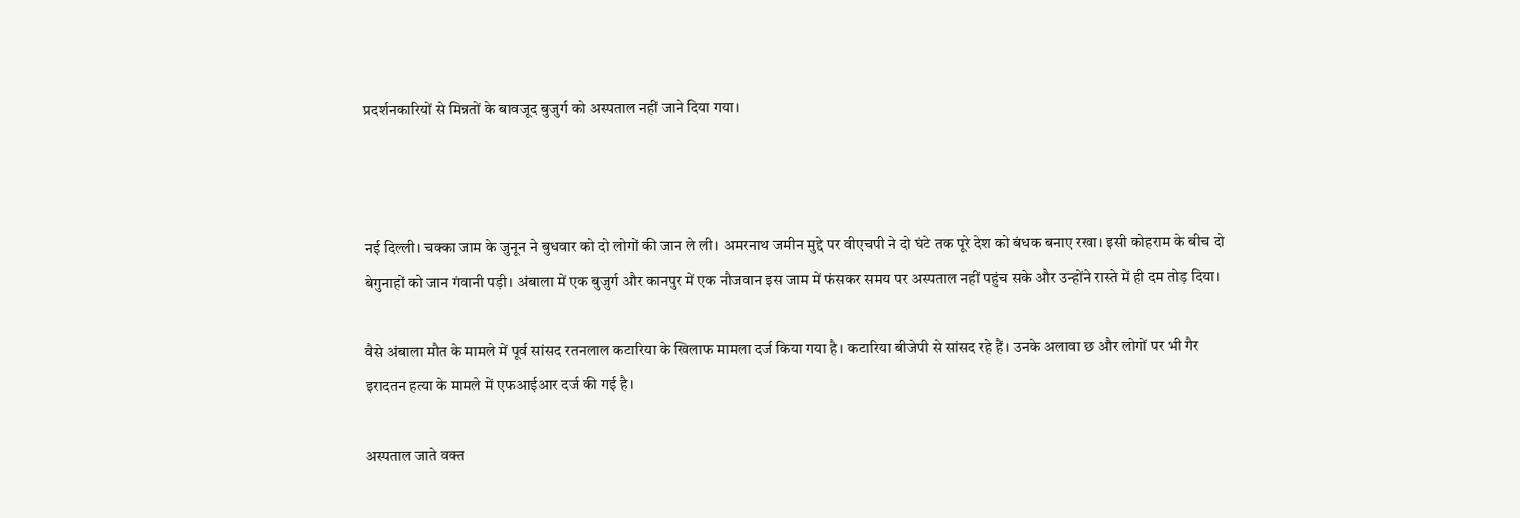प्रदर्शनकारियों से मिन्नतों के बावजूद बुजुर्ग को अस्पताल नहीं जाने दिया गया।



नई दिल्ली। चक्का जाम के जुनून ने बुधवार को दो लोगों की जान ले ली। अमरनाथ जमीन मुद्दे पर वीएचपी ने दो घंटे तक पूरे देश को बंधक बनाए रखा। इसी कोहराम के बीच दो बेगुनाहों को जान गंवानी पड़ी। अंबाला में एक बुजुर्ग और कानपुर में एक नौजवान इस जाम में फंसकर समय पर अस्पताल नहीं पहुंच सके और उन्होंने रास्ते में ही दम तोड़ दिया।

वैसे अंबाला मौत के मामले में पूर्व सांसद रतनलाल कटारिया के खिलाफ मामला दर्ज किया गया है। कटारिया बीजेपी से सांसद रहे हैं। उनके अलावा छ और लोगों पर भी गैर इरादतन हत्या के मामले में एफआईआर दर्ज की गई है।

अस्पताल जाते वक्त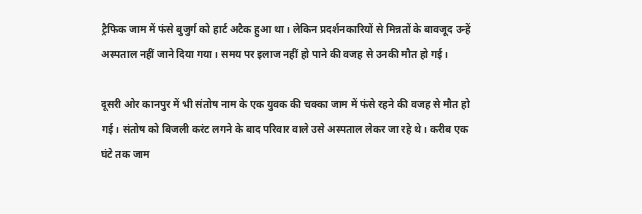ट्रैफिक जाम में फंसे बुजुर्ग को हार्ट अटैक हुआ था। लेकिन प्रदर्शनकारियों से मिन्नतों के बावजूद उन्हें अस्पताल नहीं जाने दिया गया। समय पर इलाज नहीं हो पाने की वजह से उनकी मौत हो गई।

दूसरी ओर कानपुर में भी संतोष नाम के एक युवक की चक्का जाम में फंसे रहने की वजह से मौत हो गई। संतोष को बिजली करंट लगने के बाद परिवार वाले उसे अस्पताल लेकर जा रहे थे। करीब एक घंटे तक जाम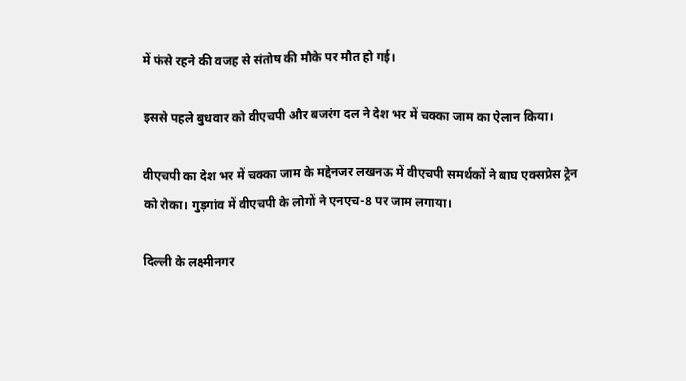में फंसे रहने की वजह से संतोष की मौके पर मौत हो गई।

इससे पहले बुधवार को वीएचपी और बजरंग दल ने देश भर में चक्का जाम का ऐलान किया।

वीएचपी का देश भर में चक्का जाम के मद्देनजर लखनऊ में वीएचपी समर्थकों ने बाघ एक्सप्रेस ट्रेन को रोका। गुड़गांव में वीएचपी के लोगों ने एनएच-8 पर जाम लगाया।

दिल्ली के लक्ष्मीनगर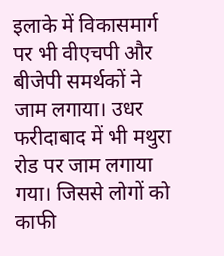इलाके में विकासमार्ग पर भी वीएचपी और बीजेपी समर्थकों ने जाम लगाया। उधर फरीदाबाद में भी मथुरा रोड पर जाम लगाया गया। जिससे लोगों को काफी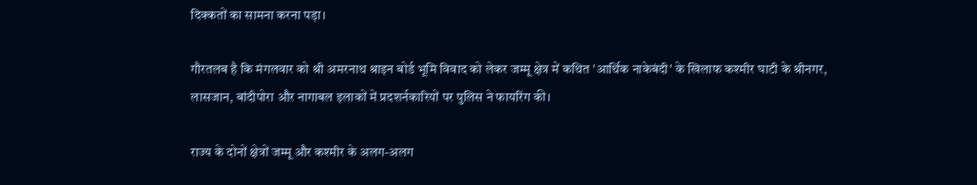दिक्कतों का सामना करना पड़ा।

गौरतलब है कि मंगलवार को श्री अमरनाथ श्राइन बोर्ड भूमि विवाद को लेकर जम्मू क्षेत्र में कथित 'आर्थिक नाकेबंदी' के खिलाफ कश्मीर घाटी के श्रीनगर, लासजान, बांदीपोरा और नागाबल इलाकों में प्रदशर्नकारियों पर पुलिस ने फायरिंग की।

राज्य के दोनों क्षेत्रों जम्मू और कश्मीर के अलग-अलग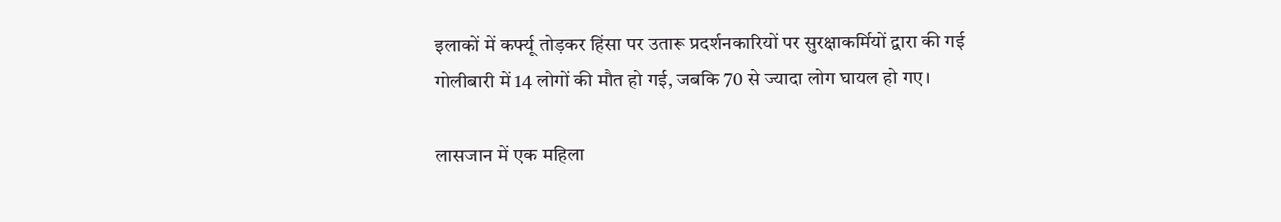इलाकों में कर्फ्यू तोड़कर हिंसा पर उतारू प्रदर्शनकारियों पर सुरक्षाकर्मियों द्वारा की गई गोलीबारी में 14 लोगों की मौत हो गई, जबकि 70 से ज्यादा लोग घायल हो गए।

लासजान में एक महिला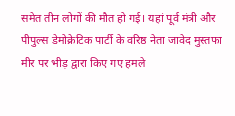समेत तीन लोगों की मौत हो गई। यहां पूर्व मंत्री और पीपुल्स डेमोक्रेटिक पार्टी के वरिष्ठ नेता जावेद मुस्तफा मीर पर भीड़ द्वारा किए गए हमले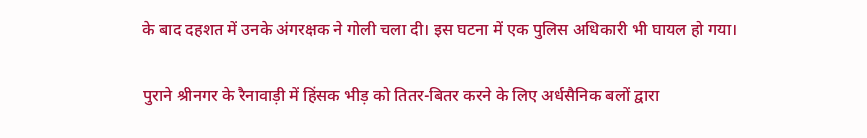के बाद दहशत में उनके अंगरक्षक ने गोली चला दी। इस घटना में एक पुलिस अधिकारी भी घायल हो गया।

पुराने श्रीनगर के रैनावाड़ी में हिंसक भीड़ को तितर-बितर करने के लिए अर्धसैनिक बलों द्वारा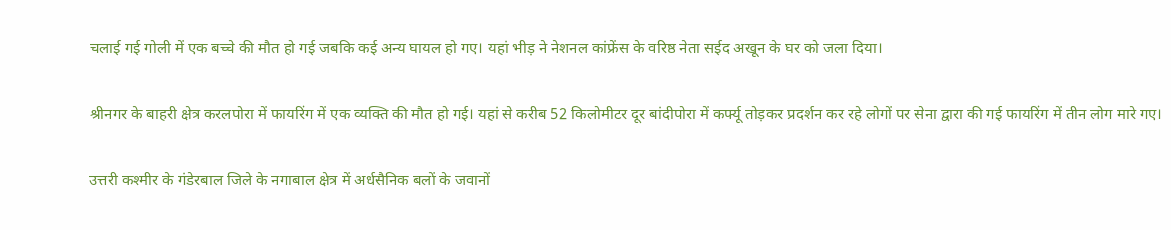चलाई गई गोली में एक बच्चे की मौत हो गई जबकि कई अन्य घायल हो गए। यहां भीड़ ने नेशनल कांफ्रेंस के वरिष्ठ नेता सईद अखून के घर को जला दिया।

श्रीनगर के बाहरी क्षेत्र करलपोरा में फायरिंग में एक व्यक्ति की मौत हो गई। यहां से करीब 52 किलोमीटर दूर बांदीपोरा में कर्फ्यू तोड़कर प्रदर्शन कर रहे लोगों पर सेना द्वारा की गई फायरिंग में तीन लोग मारे गए।

उत्तरी कश्मीर के गंडेरबाल जिले के नगाबाल क्षेत्र में अर्धसैनिक बलों के जवानों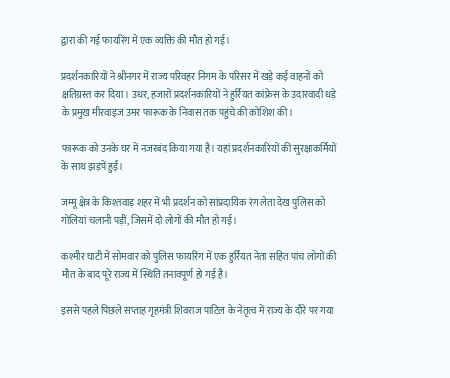द्वारा की गई फायरिंग में एक व्यक्ति की मौत हो गई।

प्रदर्शनकारियों ने श्रीनगर में राज्य परिवहर निगम के परिसर में खड़े कई वाहनों को क्षतिग्रस्त कर दिया। उधर, हजारों प्रदर्शनकारियों ने हुर्रियत कांफ्रेस के उदारवादी धड़े के प्रमुख मीरवाइज उमर फारूक के निवास तक पहुंचे की कोशिश की।

फारूक को उनके घर में नजरबंद किया गया है। यहां प्रदर्शनकारियों की सुरक्षाकर्मियों के साथ झड़पें हुईं।

जम्मू क्षेत्र के किश्तवाड़ शहर में भी प्रदर्शन को सांप्रदायिक रंग लेता देख पुलिस को गोलियां चलानी पड़ीं, जिसमें दो लोगों की मौत हो गई।

कश्मीर घाटी में सोमवार को पुलिस फायरिंग में एक हुर्रियत नेता सहित पांच लोगों की मौत के बाद पूरे राज्य में स्थिति तनावपूर्ण हो गई है।

इससे पहले पिछले सप्ताह गृहमंत्री शिवराज पाटिल के नेतृत्व में राज्य के दौरे पर गया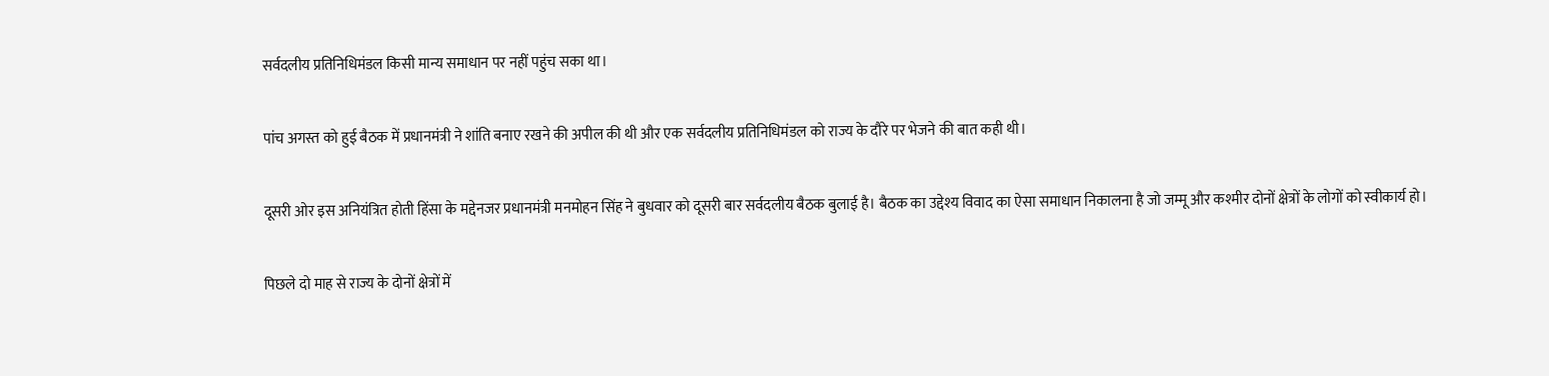सर्वदलीय प्रतिनिधिमंडल किसी मान्य समाधान पर नहीं पहुंच सका था।

पांच अगस्त को हुई बैठक में प्रधानमंत्री ने शांति बनाए रखने की अपील की थी और एक सर्वदलीय प्रतिनिधिमंडल को राज्य के दौरे पर भेजने की बात कही थी।

दूसरी ओर इस अनियंत्रित होती हिंसा के मद्देनजर प्रधानमंत्री मनमोहन सिंह ने बुधवार को दूसरी बार सर्वदलीय बैठक बुलाई है। बैठक का उद्देश्य विवाद का ऐसा समाधान निकालना है जो जम्मू और कश्मीर दोनों क्षेत्रों के लोगों को स्वीकार्य हो।

पिछले दो माह से राज्य के दोनों क्षेत्रों में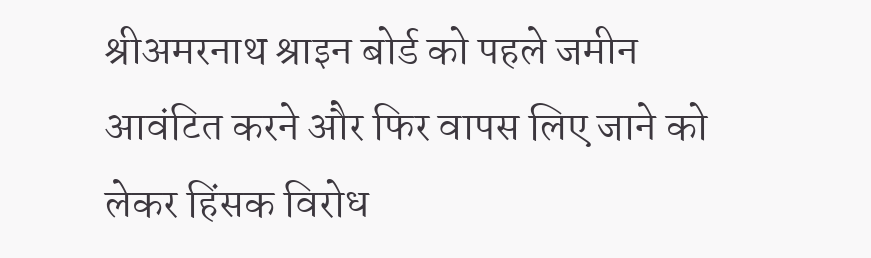श्रीअमरनाथ श्राइन बोर्ड को पहले जमीन आवंटित करने और फिर वापस लिए जाने को लेकर हिंसक विरोध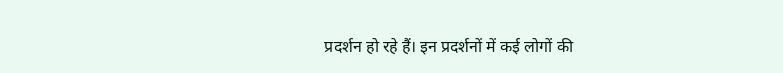प्रदर्शन हो रहे हैं। इन प्रदर्शनों में कई लोगों की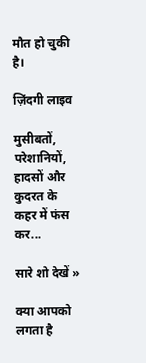मौत हो चुकी है।

ज़िंदगी लाइव

मुसीबतों, परेशानियों, हादसों और कुदरत के कहर में फंस कर...

सारे शो देखें »

क्या आपको लगता है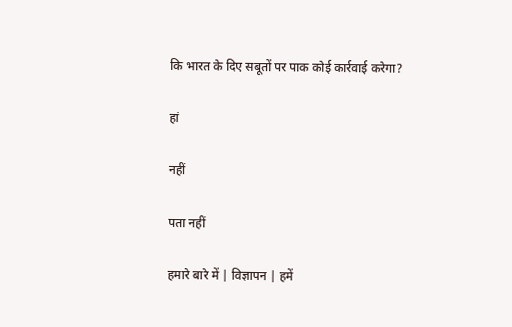कि भारत के दिए सबूतों पर पाक कोई कार्रवाई करेगा?

हां

नहीं

पता नहीं

हमारे बारे में | विज्ञापन | हमें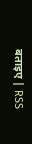बताइए | RSS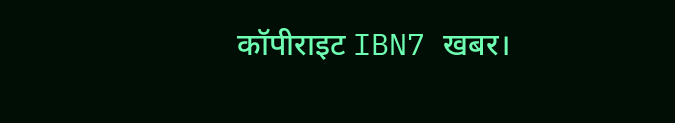कॉपीराइट IBN7 खबर।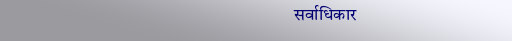सर्वाधिकार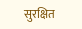सुरक्षित